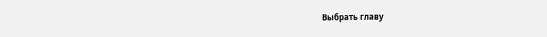Выбрать главу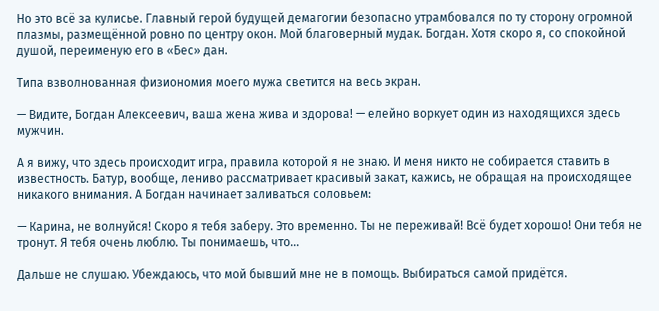Но это всё за кулисье. Главный герой будущей демагогии безопасно утрамбовался по ту сторону огромной плазмы, размещённой ровно по центру окон. Мой благоверный мудак. Богдан. Хотя скоро я, со спокойной душой, переименую его в «Бес» дан.

Типа взволнованная физиономия моего мужа светится на весь экран.

— Видите, Богдан Алексеевич, ваша жена жива и здорова! — елейно воркует один из находящихся здесь мужчин.

А я вижу, что здесь происходит игра, правила которой я не знаю. И меня никто не собирается ставить в известность. Батур, вообще, лениво рассматривает красивый закат, кажись, не обращая на происходящее никакого внимания. А Богдан начинает заливаться соловьем:

— Карина, не волнуйся! Скоро я тебя заберу. Это временно. Ты не переживай! Всё будет хорошо! Они тебя не тронут. Я тебя очень люблю. Ты понимаешь, что…

Дальше не слушаю. Убеждаюсь, что мой бывший мне не в помощь. Выбираться самой придётся.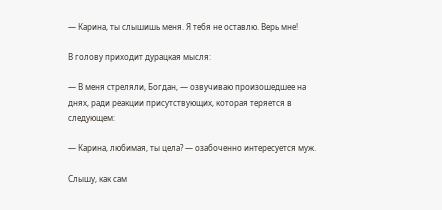— Карина, ты слышишь меня. Я тебя не оставлю. Верь мне!

В голову приходит дурацкая мысля:

— В меня стреляли, Богдан, — озвучиваю произошедшее на днях, ради реакции присутствующих, которая теряется в следующем:

— Карина, любимая, ты цела? — озабоченно интересуется муж.

Слышу, как сам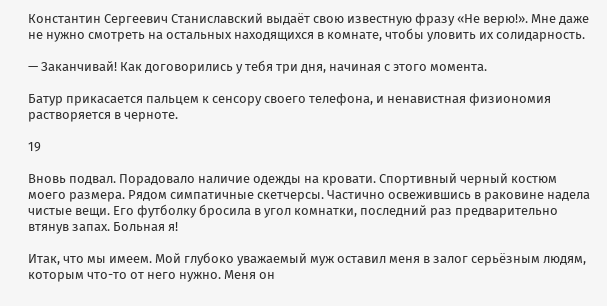Константин Сергеевич Станиславский выдаёт свою известную фразу «Не верю!». Мне даже не нужно смотреть на остальных находящихся в комнате, чтобы уловить их солидарность.

— Заканчивай! Как договорились у тебя три дня, начиная с этого момента.

Батур прикасается пальцем к сенсору своего телефона, и ненавистная физиономия растворяется в черноте.

19

Вновь подвал. Порадовало наличие одежды на кровати. Спортивный черный костюм моего размера. Рядом симпатичные скетчерсы. Частично освежившись в раковине надела чистые вещи. Его футболку бросила в угол комнатки, последний раз предварительно втянув запах. Больная я!

Итак, что мы имеем. Мой глубоко уважаемый муж оставил меня в залог серьёзным людям, которым что-то от него нужно. Меня он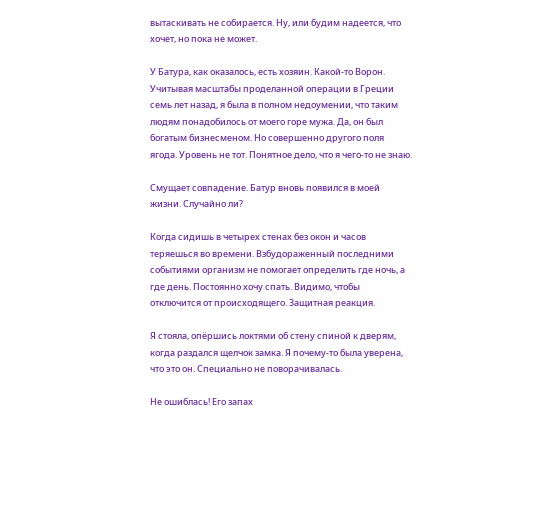вытаскивать не собирается. Ну, или будим надеется, что хочет, но пока не может.

У Батура, как оказалось, есть хозяин. Какой-то Ворон. Учитывая масштабы проделанной операции в Греции семь лет назад, я была в полном недоумении, что таким людям понадобилось от моего горе мужа. Да, он был богатым бизнесменом. Но совершенно другого поля ягода. Уровень не тот. Понятное дело, что я чего-то не знаю.

Смущает совпадение. Батур вновь появился в моей жизни. Случайно ли?

Когда сидишь в четырех стенах без окон и часов теряешься во времени. Взбудораженный последними событиями организм не помогает определить где ночь, а где день. Постоянно хочу спать. Видимо, чтобы отключится от происходящего. Защитная реакция.

Я стояла, опёршись локтями об стену спиной к дверям, когда раздался щелчок замка. Я почему-то была уверена, что это он. Специально не поворачивалась.

Не ошиблась! Его запах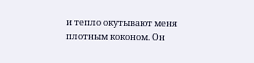и тепло окутывают меня плотным коконом. Он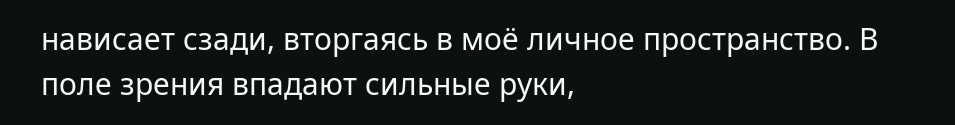нависает сзади, вторгаясь в моё личное пространство. В поле зрения впадают сильные руки,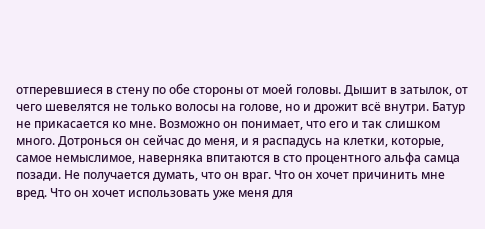отперевшиеся в стену по обе стороны от моей головы. Дышит в затылок, от чего шевелятся не только волосы на голове, но и дрожит всё внутри. Батур не прикасается ко мне. Возможно он понимает, что его и так слишком много. Дотронься он сейчас до меня, и я распадусь на клетки, которые, самое немыслимое, наверняка впитаются в сто процентного альфа самца позади. Не получается думать, что он враг. Что он хочет причинить мне вред. Что он хочет использовать уже меня для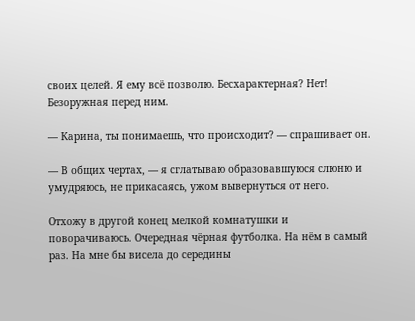своих целей. Я ему всё позволю. Бесхарактерная? Нет! Безоружная перед ним.

— Карина, ты понимаешь, что происходит? — спрашивает он.

— В общих чертах, — я сглатываю образовавшуюся слюню и умудряюсь, не прикасаясь, ужом вывернуться от него.

Отхожу в другой конец мелкой комнатушки и поворачиваюсь. Очередная чёрная футболка. На нём в самый раз. На мне бы висела до середины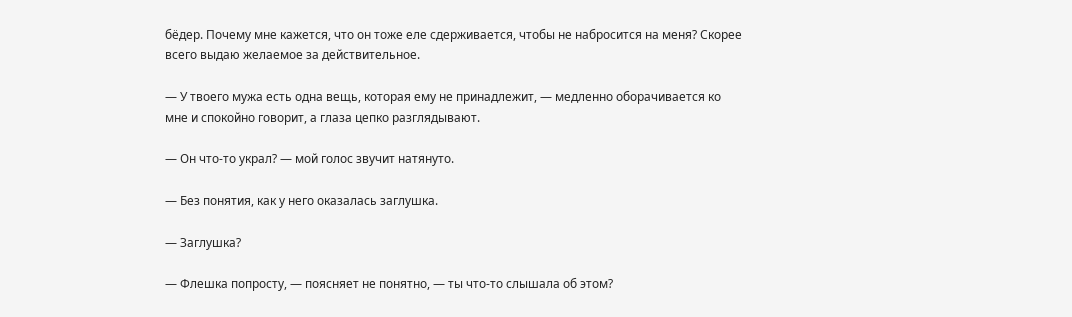бёдер. Почему мне кажется, что он тоже еле сдерживается, чтобы не набросится на меня? Скорее всего выдаю желаемое за действительное.

— У твоего мужа есть одна вещь, которая ему не принадлежит, — медленно оборачивается ко мне и спокойно говорит, а глаза цепко разглядывают.

— Он что-то украл? — мой голос звучит натянуто.

— Без понятия, как у него оказалась заглушка.

— Заглушка?

— Флешка попросту, — поясняет не понятно, — ты что-то слышала об этом?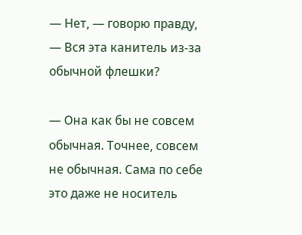— Нет, — говорю правду, — Вся эта канитель из-за обычной флешки?

— Она как бы не совсем обычная. Точнее, совсем не обычная. Сама по себе это даже не носитель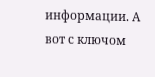информации. А вот с ключом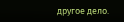другое дело.